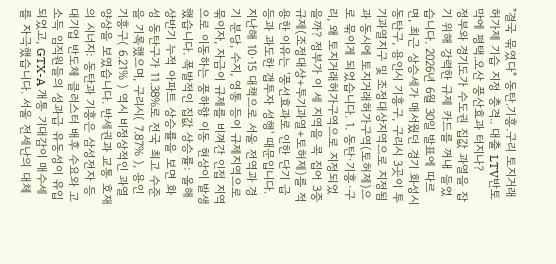"결국 묶였다" 동탄.기흥.구리 토지거래허가제 기습 지정 충격.. 대출 LTV반토막에 평택.오산 풍산효과 터지나?
정부와 경기도가 수도권 집값 과열을 잡기 위해 강력한 규제 카드를 꺼내 들었습니다. 2026년 6월 30일 발표에 따르면, 최근 상승세가 매서웠던 경기 화성시 동탄구, 용인시 기흥구, 구리시 3곳이 투기과열지구 및 조정대상지역으로 지정됨과 동시에 토지거래허가구역(토허제)으로 묶이게 되었습니다. 1. 동탄·기흥·구리, 왜 토지거래허가구역으로 지정되었을까? 정부가 이 세 지역을 콕 집어 3중 규제(조정대상+투기과열+토허제)를 적용한 이유는 '풍선효과로 인한 단기 급등과 과도한 갭투자 성행' 때문입니다. 지난해 10·15 대책으로 서울 전역과 경기 분당, 수지, 영통 등이 규제지역으로 묶이자, 자금이 규제를 비껴간 인접 지역으로 이동하는 풍하향 이동 현상이 발생했습니다. 폭발적인 집값 상승률: 올해 상반기 누적 아파트 상승률을 보면 화성 동탄구가 11.38%로 전국 최고 수준을 기록했으며, 구리시( 7.87% ), 용인 기흥구( 6.21% ) 역시 비정상적인 과열 양상을 보였습니다. 반세권과 교통 호재의 시너지: 동탄과 기흥은 삼성전자 등 대기업 반도체 클러스터 배후 수요와 고소득 임직원들의 성과급 유동성이 유입되었고, GTX-A 개통 기대감이 매수세를 자극했습니다. 서울 전세난의 대체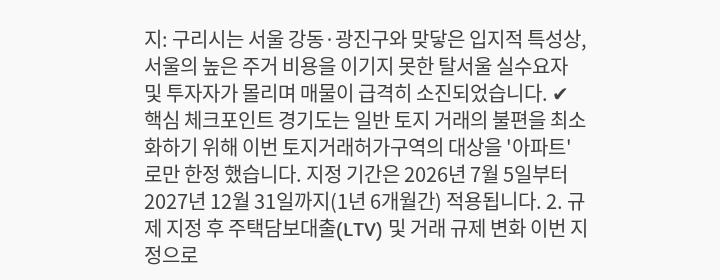지: 구리시는 서울 강동·광진구와 맞닿은 입지적 특성상, 서울의 높은 주거 비용을 이기지 못한 탈서울 실수요자 및 투자자가 몰리며 매물이 급격히 소진되었습니다. ✔ 핵심 체크포인트 경기도는 일반 토지 거래의 불편을 최소화하기 위해 이번 토지거래허가구역의 대상을 '아파트'로만 한정 했습니다. 지정 기간은 2026년 7월 5일부터 2027년 12월 31일까지(1년 6개월간) 적용됩니다. 2. 규제 지정 후 주택담보대출(LTV) 및 거래 규제 변화 이번 지정으로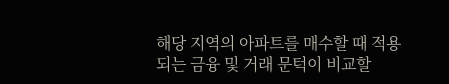해당 지역의 아파트를 매수할 때 적용되는 금융 및 거래 문턱이 비교할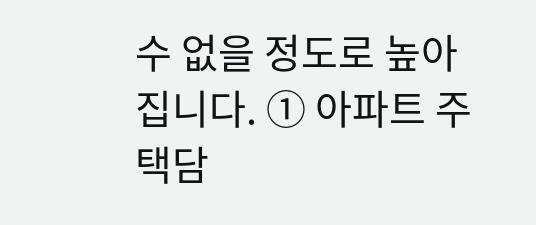수 없을 정도로 높아집니다. ① 아파트 주택담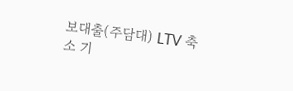보대출(주담대) LTV 축소 기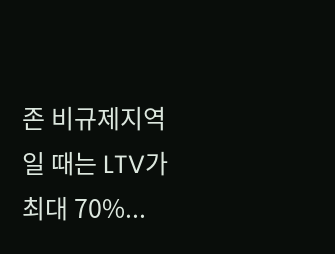존 비규제지역일 때는 LTV가 최대 70%...